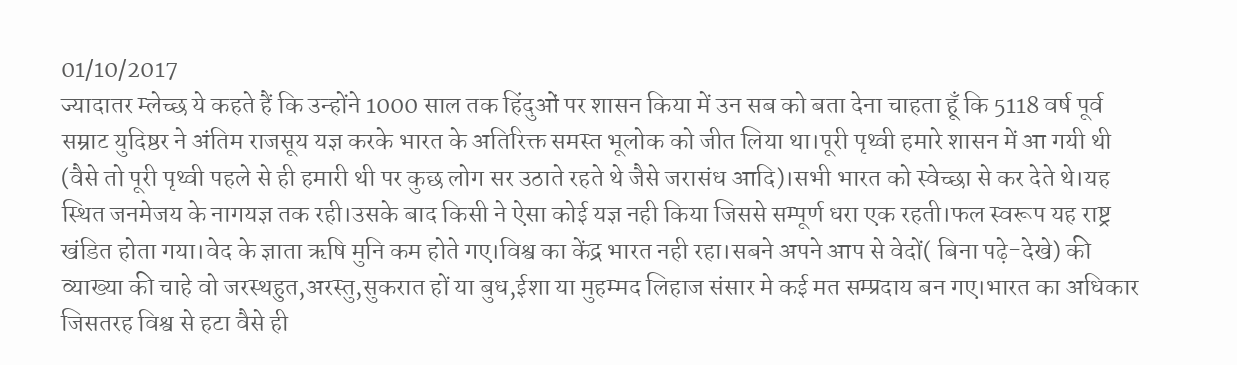01/10/2017
ज्यादातर म्लेच्छ ये कहते हैं कि उन्होंने 1000 साल तक हिंदुओं पर शासन किया में उन सब को बता देना चाहता हूँ कि 5118 वर्ष पूर्व सम्राट युदिष्ठर ने अंतिम राजसूय यज्ञ करके भारत के अतिरिक्त समस्त भूलोक को जीत लिया था।पूरी पृथ्वी हमारे शासन में आ गयी थी (वैसे तो पूरी पृथ्वी पहले से ही हमारी थी पर कुछ लोग सर उठाते रहते थे जैसे जरासंध आदि)।सभी भारत को स्वेच्छा से कर देते थे।यह स्थित जनमेजय के नागयज्ञ तक रही।उसके बाद किसी ने ऐसा कोई यज्ञ नही किया जिससे सम्पूर्ण धरा एक रहती।फल स्वरूप यह राष्ट्र खंडित होता गया।वेद के ज्ञाता ऋषि मुनि कम होते गए।विश्व का केंद्र भारत नही रहा।सबने अपने आप से वेदों( बिना पढ़े-देखे) की व्याख्या की चाहे वो जरस्थहुत,अरस्तु,सुकरात हों या बुध,ईशा या मुहम्मद लिहाज संसार मे कई मत सम्प्रदाय बन गए।भारत का अधिकार जिसतरह विश्व से हटा वैसे ही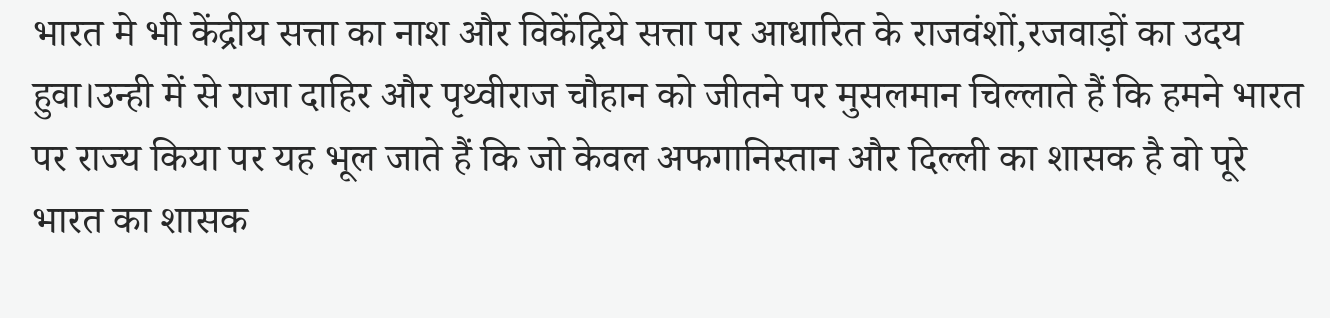भारत मे भी केंद्रीय सत्ता का नाश और विकेंद्रिये सत्ता पर आधारित के राजवंशों,रजवाड़ों का उदय हुवा।उन्ही में से राजा दाहिर और पृथ्वीराज चौहान को जीतने पर मुसलमान चिल्लाते हैं कि हमने भारत पर राज्य किया पर यह भूल जाते हैं कि जो केवल अफगानिस्तान और दिल्ली का शासक है वो पूरे भारत का शासक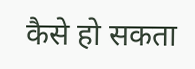कैसे हो सकता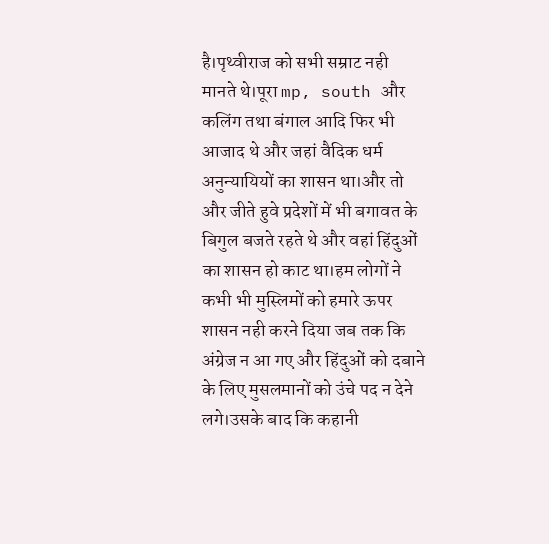है।पृथ्वीराज को सभी सम्राट नही मानते थे।पूरा mp, south और कलिंग तथा बंगाल आदि फिर भी आजाद थे और जहां वैदिक धर्म अनुन्यायियों का शासन था।और तो और जीते हुवे प्रदेशों में भी बगावत के बिगुल बजते रहते थे और वहां हिंदुओं का शासन हो काट था।हम लोगों ने कभी भी मुस्लिमों को हमारे ऊपर शासन नही करने दिया जब तक कि अंग्रेज न आ गए और हिंदुओं को दबाने के लिए मुसलमानों को उंचे पद न देने लगे।उसके बाद कि कहानी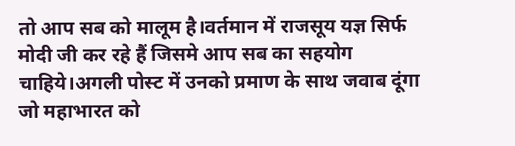तो आप सब को मालूम है।वर्तमान में राजसूय यज्ञ सिर्फ मोदी जी कर रहे हैं जिसमे आप सब का सहयोग चाहिये।अगली पोस्ट में उनको प्रमाण के साथ जवाब दूंगा जो महाभारत को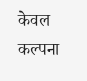केवल कल्पना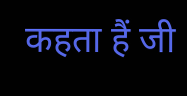कहता हैं जी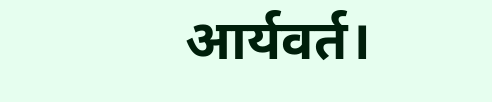आर्यवर्त।